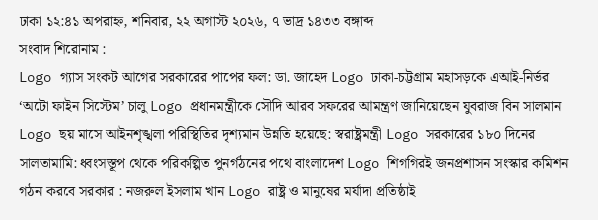ঢাকা ১২:৪১ অপরাহ্ন, শনিবার, ২২ অগাস্ট ২০২৬, ৭ ভাদ্র ১৪৩৩ বঙ্গাব্দ
সংবাদ শিরোনাম :
Logo গ্যাস সংকট আগের সরকারের পাপের ফল: ডা. জাহেদ Logo ঢাকা-চট্টগ্রাম মহাসড়কে এআই-নির্ভর ‘অটো ফাইন সিস্টেম’ চালু Logo প্রধানমন্ত্রীকে সৌদি আরব সফরের আমন্ত্রণ জানিয়েছেন যুবরাজ বিন সালমান Logo ছয় মাসে আইনশৃঙ্খলা পরিস্থিতির দৃশ্যমান উন্নতি হয়েছে: স্বরাষ্ট্রমন্ত্রী Logo সরকারের ১৮০ দিনের সালতামামি: ধ্বংসস্তূপ থেকে পরিকল্পিত পুনর্গঠনের পথে বাংলাদেশ Logo শিগগিরই জনপ্রশাসন সংস্কার কমিশন গঠন করবে সরকার : নজরুল ইসলাম খান Logo রাষ্ট্র ও মানুষের মর্যাদা প্রতিষ্ঠাই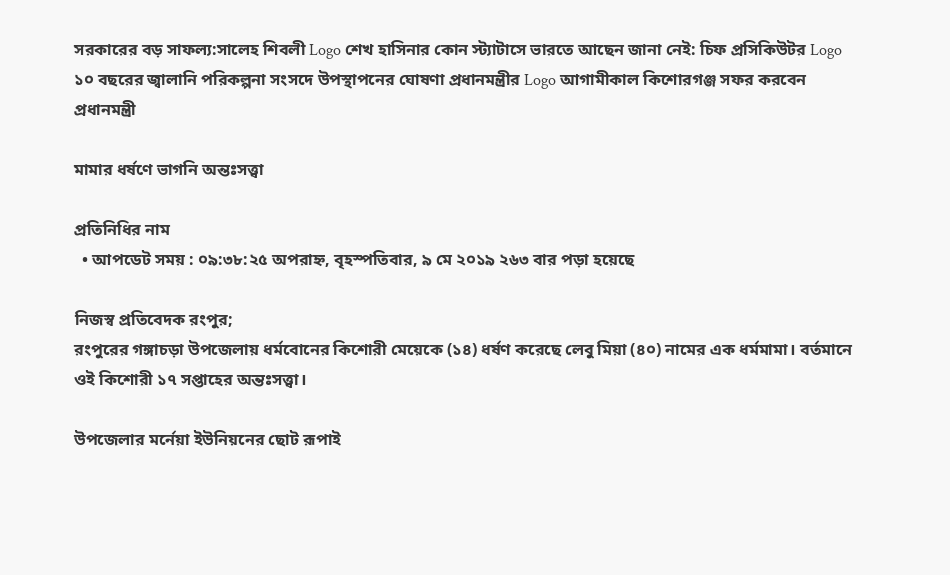সরকারের বড় সাফল্য:সালেহ শিবলী Logo শেখ হাসিনার কোন স্ট্যাটাসে ভারতে আছেন জানা নেই: চিফ প্রসিকিউটর Logo ১০ বছরের জ্বালানি পরিকল্পনা সংসদে উপস্থাপনের ঘোষণা প্রধানমন্ত্রীর Logo আগামীকাল কিশোরগঞ্জ সফর করবেন প্রধানমন্ত্রী

মামার ধর্ষণে ভাগনি অন্তঃসত্ত্বা

প্রতিনিধির নাম
  • আপডেট সময় : ০৯:৩৮:২৫ অপরাহ্ন, বৃহস্পতিবার, ৯ মে ২০১৯ ২৬৩ বার পড়া হয়েছে

নিজস্ব প্রতিবেদক রংপুর;
রংপুরের গঙ্গাচড়া উপজেলায় ধর্মবোনের কিশোরী মেয়েকে (১৪) ধর্ষণ করেছে লেবু মিয়া (৪০) নামের এক ধর্মমামা। বর্তমানে ওই কিশোরী ১৭ সপ্তাহের অন্তঃসত্ত্বা।

উপজেলার মর্নেয়া ইউনিয়নের ছোট রূপাই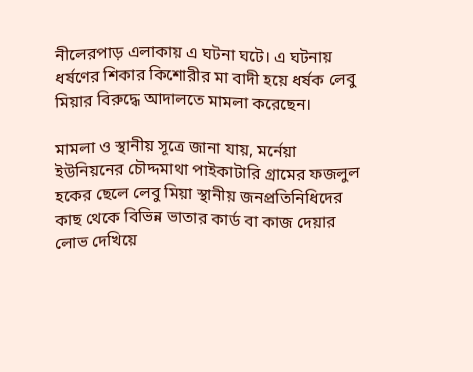নীলেরপাড় এলাকায় এ ঘটনা ঘটে। এ ঘটনায় ধর্ষণের শিকার কিশোরীর মা বাদী হয়ে ধর্ষক লেবু মিয়ার বিরুদ্ধে আদালতে মামলা করেছেন।

মামলা ও স্থানীয় সূত্রে জানা যায়, মর্নেয়া ইউনিয়নের চৌদ্দমাথা পাইকাটারি গ্রামের ফজলুল হকের ছেলে লেবু মিয়া স্থানীয় জনপ্রতিনিধিদের কাছ থেকে বিভিন্ন ভাতার কার্ড বা কাজ দেয়ার লোভ দেখিয়ে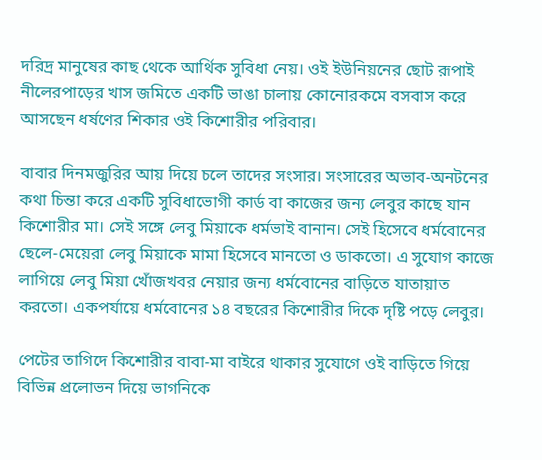দরিদ্র মানুষের কাছ থেকে আর্থিক সুবিধা নেয়। ওই ইউনিয়নের ছোট রূপাই নীলেরপাড়ের খাস জমিতে একটি ভাঙা চালায় কোনোরকমে বসবাস করে আসছেন ধর্ষণের শিকার ওই কিশোরীর পরিবার।

বাবার দিনমজুরির আয় দিয়ে চলে তাদের সংসার। সংসারের অভাব-অনটনের কথা চিন্তা করে একটি সুবিধাভোগী কার্ড বা কাজের জন্য লেবুর কাছে যান কিশোরীর মা। সেই সঙ্গে লেবু মিয়াকে ধর্মভাই বানান। সেই হিসেবে ধর্মবোনের ছেলে-মেয়েরা লেবু মিয়াকে মামা হিসেবে মানতো ও ডাকতো। এ সুযোগ কাজে লাগিয়ে লেবু মিয়া খোঁজখবর নেয়ার জন্য ধর্মবোনের বাড়িতে যাতায়াত করতো। একপর্যায়ে ধর্মবোনের ১৪ বছরের কিশোরীর দিকে দৃষ্টি পড়ে লেবুর।

পেটের তাগিদে কিশোরীর বাবা-মা বাইরে থাকার সুযোগে ওই বাড়িতে গিয়ে বিভিন্ন প্রলোভন দিয়ে ভাগনিকে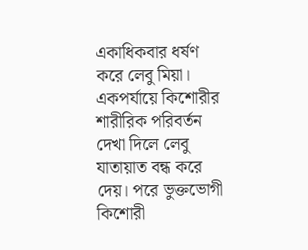একাধিকবার ধর্ষণ করে লেবু মিয়া। একপর্যায়ে কিশোরীর শারীরিক পরিবর্তন দেখা দিলে লেবু যাতায়াত বন্ধ করে দেয়। পরে ভুক্তভোগী কিশোরী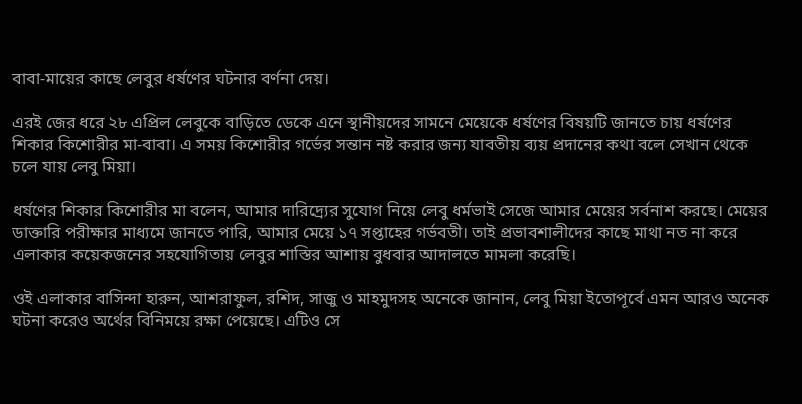বাবা-মায়ের কাছে লেবুর ধর্ষণের ঘটনার বর্ণনা দেয়।

এরই জের ধরে ২৮ এপ্রিল লেবুকে বাড়িতে ডেকে এনে স্থানীয়দের সামনে মেয়েকে ধর্ষণের বিষয়টি জানতে চায় ধর্ষণের শিকার কিশোরীর মা-বাবা। এ সময় কিশোরীর গর্ভের সন্তান নষ্ট করার জন্য যাবতীয় ব্যয় প্রদানের কথা বলে সেখান থেকে চলে যায় লেবু মিয়া।

ধর্ষণের শিকার কিশোরীর মা বলেন, আমার দারিদ্র্যের সুযোগ নিয়ে লেবু ধর্মভাই সেজে আমার মেয়ের সর্বনাশ করছে। মেয়ের ডাক্তারি পরীক্ষার মাধ্যমে জানতে পারি, আমার মেয়ে ১৭ সপ্তাহের গর্ভবতী। তাই প্রভাবশালীদের কাছে মাথা নত না করে এলাকার কয়েকজনের সহযোগিতায় লেবুর শাস্তির আশায় বুধবার আদালতে মামলা করেছি।

ওই এলাকার বাসিন্দা হারুন, আশরাফুল, রশিদ, সাজু ও মাহমুদসহ অনেকে জানান, লেবু মিয়া ইতোপূর্বে এমন আরও অনেক ঘটনা করেও অর্থের বিনিময়ে রক্ষা পেয়েছে। এটিও সে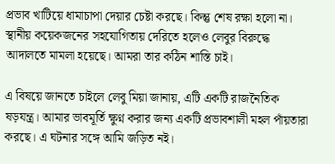প্রভাব খাটিয়ে ধামাচাপা দেয়ার চেষ্টা করছে। কিন্তু শেষ রক্ষা হলো না। স্থানীয় কয়েকজনের সহযোগিতায় দেরিতে হলেও লেবুর বিরুদ্ধে আদালতে মামলা হয়েছে। আমরা তার কঠিন শাস্তি চাই।

এ বিষয়ে জানতে চাইলে লেবু মিয়া জানায়, এটি একটি রাজনৈতিক ষড়যন্ত্র। আমার ভাবমূর্তি ক্ষুণ্ন করার জন্য একটি প্রভাবশালী মহল পাঁয়তারা করছে। এ ঘটনার সঙ্গে আমি জড়িত নই।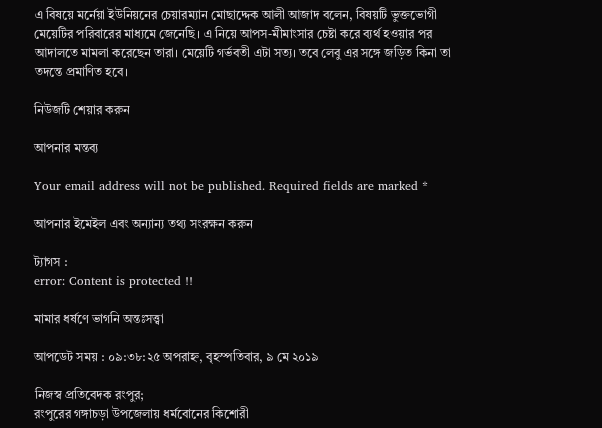এ বিষয়ে মর্নেয়া ইউনিয়নের চেয়ারম্যান মোছাদ্দেক আলী আজাদ বলেন, বিষয়টি ভুক্তভোগী মেয়েটির পরিবারের মাধ্যমে জেনেছি। এ নিয়ে আপস-মীমাংসার চেষ্টা করে ব্যর্থ হওয়ার পর আদালতে মামলা করেছেন তারা। মেয়েটি গর্ভবতী এটা সত্য। তবে লেবু এর সঙ্গে জড়িত কিনা তা তদন্তে প্রমাণিত হবে।

নিউজটি শেয়ার করুন

আপনার মন্তব্য

Your email address will not be published. Required fields are marked *

আপনার ইমেইল এবং অন্যান্য তথ্য সংরক্ষন করুন

ট্যাগস :
error: Content is protected !!

মামার ধর্ষণে ভাগনি অন্তঃসত্ত্বা

আপডেট সময় : ০৯:৩৮:২৫ অপরাহ্ন, বৃহস্পতিবার, ৯ মে ২০১৯

নিজস্ব প্রতিবেদক রংপুর;
রংপুরের গঙ্গাচড়া উপজেলায় ধর্মবোনের কিশোরী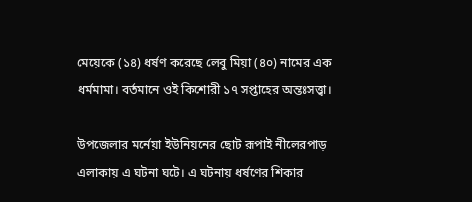মেয়েকে (১৪) ধর্ষণ করেছে লেবু মিয়া (৪০) নামের এক ধর্মমামা। বর্তমানে ওই কিশোরী ১৭ সপ্তাহের অন্তঃসত্ত্বা।

উপজেলার মর্নেয়া ইউনিয়নের ছোট রূপাই নীলেরপাড় এলাকায় এ ঘটনা ঘটে। এ ঘটনায় ধর্ষণের শিকার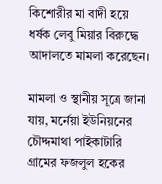কিশোরীর মা বাদী হয়ে ধর্ষক লেবু মিয়ার বিরুদ্ধে আদালতে মামলা করেছেন।

মামলা ও স্থানীয় সূত্রে জানা যায়, মর্নেয়া ইউনিয়নের চৌদ্দমাথা পাইকাটারি গ্রামের ফজলুল হকের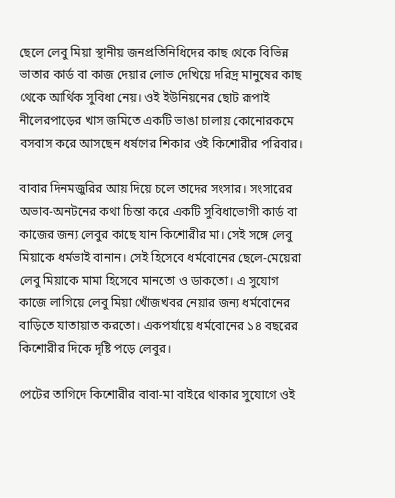ছেলে লেবু মিয়া স্থানীয় জনপ্রতিনিধিদের কাছ থেকে বিভিন্ন ভাতার কার্ড বা কাজ দেয়ার লোভ দেখিয়ে দরিদ্র মানুষের কাছ থেকে আর্থিক সুবিধা নেয়। ওই ইউনিয়নের ছোট রূপাই নীলেরপাড়ের খাস জমিতে একটি ভাঙা চালায় কোনোরকমে বসবাস করে আসছেন ধর্ষণের শিকার ওই কিশোরীর পরিবার।

বাবার দিনমজুরির আয় দিয়ে চলে তাদের সংসার। সংসারের অভাব-অনটনের কথা চিন্তা করে একটি সুবিধাভোগী কার্ড বা কাজের জন্য লেবুর কাছে যান কিশোরীর মা। সেই সঙ্গে লেবু মিয়াকে ধর্মভাই বানান। সেই হিসেবে ধর্মবোনের ছেলে-মেয়েরা লেবু মিয়াকে মামা হিসেবে মানতো ও ডাকতো। এ সুযোগ কাজে লাগিয়ে লেবু মিয়া খোঁজখবর নেয়ার জন্য ধর্মবোনের বাড়িতে যাতায়াত করতো। একপর্যায়ে ধর্মবোনের ১৪ বছরের কিশোরীর দিকে দৃষ্টি পড়ে লেবুর।

পেটের তাগিদে কিশোরীর বাবা-মা বাইরে থাকার সুযোগে ওই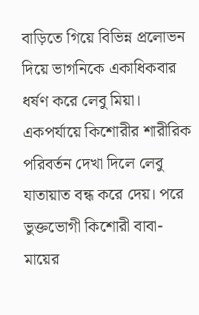বাড়িতে গিয়ে বিভিন্ন প্রলোভন দিয়ে ভাগনিকে একাধিকবার ধর্ষণ করে লেবু মিয়া। একপর্যায়ে কিশোরীর শারীরিক পরিবর্তন দেখা দিলে লেবু যাতায়াত বন্ধ করে দেয়। পরে ভুক্তভোগী কিশোরী বাবা-মায়ের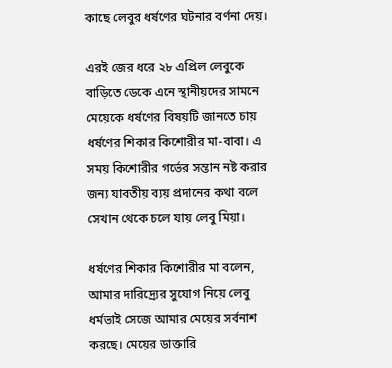কাছে লেবুর ধর্ষণের ঘটনার বর্ণনা দেয়।

এরই জের ধরে ২৮ এপ্রিল লেবুকে বাড়িতে ডেকে এনে স্থানীয়দের সামনে মেয়েকে ধর্ষণের বিষয়টি জানতে চায় ধর্ষণের শিকার কিশোরীর মা-বাবা। এ সময় কিশোরীর গর্ভের সন্তান নষ্ট করার জন্য যাবতীয় ব্যয় প্রদানের কথা বলে সেখান থেকে চলে যায় লেবু মিয়া।

ধর্ষণের শিকার কিশোরীর মা বলেন, আমার দারিদ্র্যের সুযোগ নিয়ে লেবু ধর্মভাই সেজে আমার মেয়ের সর্বনাশ করছে। মেয়ের ডাক্তারি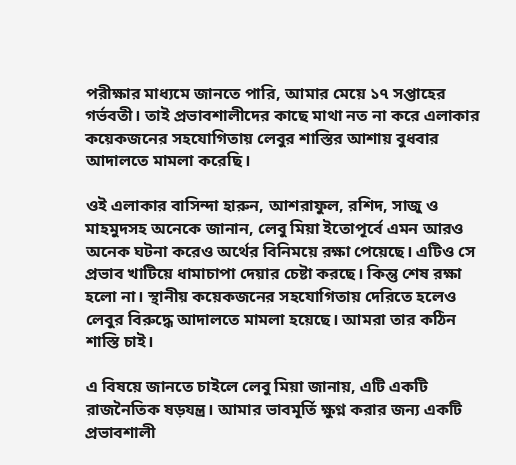পরীক্ষার মাধ্যমে জানতে পারি, আমার মেয়ে ১৭ সপ্তাহের গর্ভবতী। তাই প্রভাবশালীদের কাছে মাথা নত না করে এলাকার কয়েকজনের সহযোগিতায় লেবুর শাস্তির আশায় বুধবার আদালতে মামলা করেছি।

ওই এলাকার বাসিন্দা হারুন, আশরাফুল, রশিদ, সাজু ও মাহমুদসহ অনেকে জানান, লেবু মিয়া ইতোপূর্বে এমন আরও অনেক ঘটনা করেও অর্থের বিনিময়ে রক্ষা পেয়েছে। এটিও সে প্রভাব খাটিয়ে ধামাচাপা দেয়ার চেষ্টা করছে। কিন্তু শেষ রক্ষা হলো না। স্থানীয় কয়েকজনের সহযোগিতায় দেরিতে হলেও লেবুর বিরুদ্ধে আদালতে মামলা হয়েছে। আমরা তার কঠিন শাস্তি চাই।

এ বিষয়ে জানতে চাইলে লেবু মিয়া জানায়, এটি একটি রাজনৈতিক ষড়যন্ত্র। আমার ভাবমূর্তি ক্ষুণ্ন করার জন্য একটি প্রভাবশালী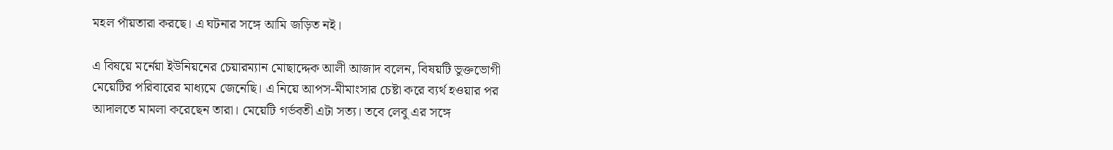মহল পাঁয়তারা করছে। এ ঘটনার সঙ্গে আমি জড়িত নই।

এ বিষয়ে মর্নেয়া ইউনিয়নের চেয়ারম্যান মোছাদ্দেক আলী আজাদ বলেন, বিষয়টি ভুক্তভোগী মেয়েটির পরিবারের মাধ্যমে জেনেছি। এ নিয়ে আপস-মীমাংসার চেষ্টা করে ব্যর্থ হওয়ার পর আদালতে মামলা করেছেন তারা। মেয়েটি গর্ভবতী এটা সত্য। তবে লেবু এর সঙ্গে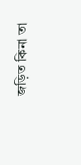জড়িত কিনা তা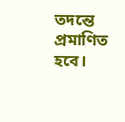তদন্তে প্রমাণিত হবে।